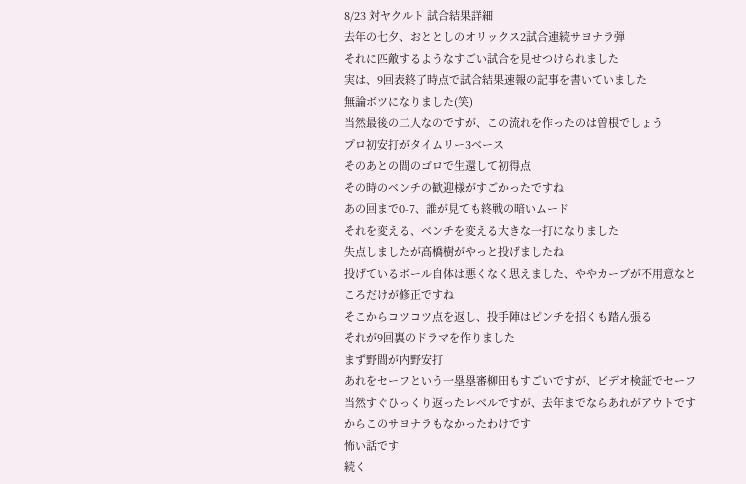8/23 対ヤクルト 試合結果詳細
去年の七夕、おととしのオリックス2試合連続サヨナラ弾
それに匹敵するようなすごい試合を見せつけられました
実は、9回表終了時点で試合結果速報の記事を書いていました
無論ボツになりました(笑)
当然最後の二人なのですが、この流れを作ったのは曽根でしょう
プロ初安打がタイムリー3ベース
そのあとの間のゴロで生還して初得点
その時のベンチの歓迎様がすごかったですね
あの回まで0-7、誰が見ても終戦の暗いムード
それを変える、ベンチを変える大きな一打になりました
失点しましたが高橋樹がやっと投げましたね
投げているボール自体は悪くなく思えました、ややカーブが不用意なところだけが修正ですね
そこからコツコツ点を返し、投手陣はピンチを招くも踏ん張る
それが9回裏のドラマを作りました
まず野間が内野安打
あれをセーフという一塁塁審柳田もすごいですが、ビデオ検証でセーフ
当然すぐひっくり返ったレベルですが、去年までならあれがアウトですからこのサヨナラもなかったわけです
怖い話です
続く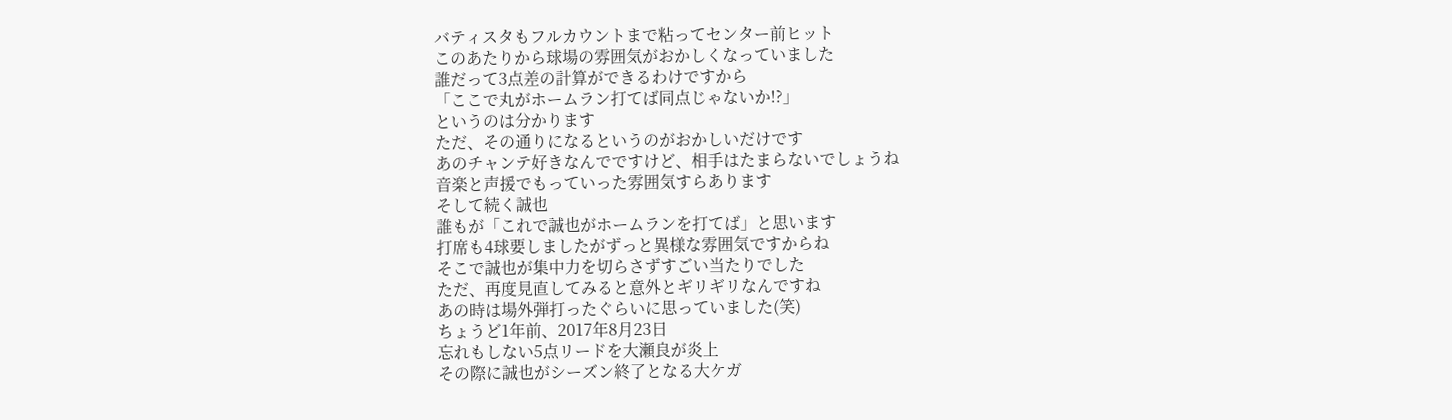バティスタもフルカウントまで粘ってセンター前ヒット
このあたりから球場の雰囲気がおかしくなっていました
誰だって3点差の計算ができるわけですから
「ここで丸がホームラン打てば同点じゃないか!?」
というのは分かります
ただ、その通りになるというのがおかしいだけです
あのチャンテ好きなんでですけど、相手はたまらないでしょうね
音楽と声援でもっていった雰囲気すらあります
そして続く誠也
誰もが「これで誠也がホームランを打てば」と思います
打席も4球要しましたがずっと異様な雰囲気ですからね
そこで誠也が集中力を切らさずすごい当たりでした
ただ、再度見直してみると意外とギリギリなんですね
あの時は場外弾打ったぐらいに思っていました(笑)
ちょうど1年前、2017年8月23日
忘れもしない5点リードを大瀬良が炎上
その際に誠也がシーズン終了となる大ケガ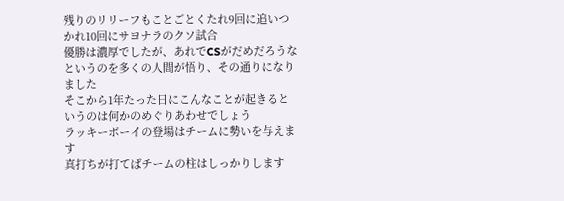残りのリリーフもことごとくたれ9回に追いつかれ10回にサヨナラのクソ試合
優勝は濃厚でしたが、あれでCSがだめだろうなというのを多くの人間が悟り、その通りになりました
そこから1年たった日にこんなことが起きるというのは何かのめぐりあわせでしょう
ラッキーボーイの登場はチームに勢いを与えます
真打ちが打てばチームの柱はしっかりします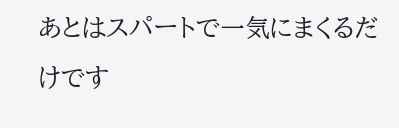あとはスパートで一気にまくるだけです